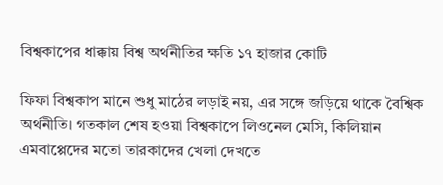বিশ্বকাপের ধাক্কায় বিশ্ব অর্থনীতির ক্ষতি ১৭ হাজার কোটি

ফিফা বিশ্বকাপ মানে শুধু মাঠের লড়াই নয়, এর সঙ্গে জড়িয়ে থাকে বৈশ্বিক অর্থনীতি। গতকাল শেষ হওয়া বিশ্বকাপে লিওনেল মেসি, কিলিয়ান এমবাপ্পেদের মতো তারকাদের খেলা দেখতে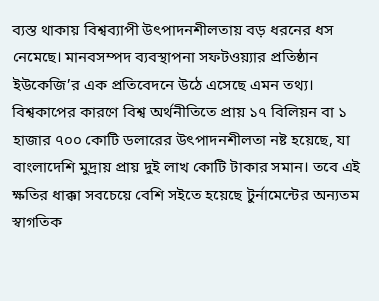ব্যস্ত থাকায় বিশ্বব্যাপী উৎপাদনশীলতায় বড় ধরনের ধস নেমেছে। মানবসম্পদ ব্যবস্থাপনা সফটওয়্যার প্রতিষ্ঠান ইউকেজি’র এক প্রতিবেদনে উঠে এসেছে এমন তথ্য।
বিশ্বকাপের কারণে বিশ্ব অর্থনীতিতে প্রায় ১৭ বিলিয়ন বা ১ হাজার ৭০০ কোটি ডলারের উৎপাদনশীলতা নষ্ট হয়েছে, যা বাংলাদেশি মুদ্রায় প্রায় দুই লাখ কোটি টাকার সমান। তবে এই ক্ষতির ধাক্কা সবচেয়ে বেশি সইতে হয়েছে টুর্নামেন্টের অন্যতম স্বাগতিক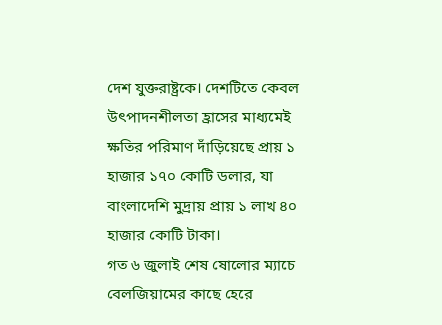দেশ যুক্তরাষ্ট্রকে। দেশটিতে কেবল উৎপাদনশীলতা হ্রাসের মাধ্যমেই ক্ষতির পরিমাণ দাঁড়িয়েছে প্রায় ১ হাজার ১৭০ কোটি ডলার, যা বাংলাদেশি মুদ্রায় প্রায় ১ লাখ ৪০ হাজার কোটি টাকা।
গত ৬ জুলাই শেষ ষোলোর ম্যাচে বেলজিয়ামের কাছে হেরে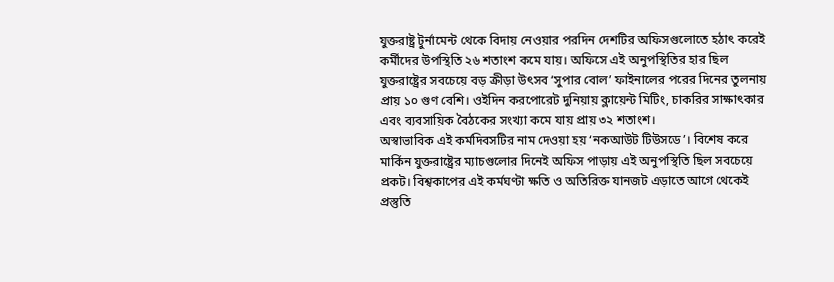যুক্তরাষ্ট্র টুর্নামেন্ট থেকে বিদায় নেওয়ার পরদিন দেশটির অফিসগুলোতে হঠাৎ করেই কর্মীদের উপস্থিতি ২৬ শতাংশ কমে যায়। অফিসে এই অনুপস্থিতির হার ছিল যুক্তরাষ্ট্রের সবচেয়ে বড় ক্রীড়া উৎসব ‘সুপার বোল’ ফাইনালের পরের দিনের তুলনায় প্রায় ১০ গুণ বেশি। ওইদিন করপোরেট দুনিয়ায় ক্লায়েন্ট মিটিং, চাকরির সাক্ষাৎকার এবং ব্যবসায়িক বৈঠকের সংখ্যা কমে যায় প্রায় ৩২ শতাংশ।
অস্বাভাবিক এই কর্মদিবসটির নাম দেওয়া হয় ‘নকআউট টিউসডে’। বিশেষ করে মার্কিন যুক্তরাষ্ট্রের ম্যাচগুলোর দিনেই অফিস পাড়ায় এই অনুপস্থিতি ছিল সবচেয়ে প্রকট। বিশ্বকাপের এই কর্মঘণ্টা ক্ষতি ও অতিরিক্ত যানজট এড়াতে আগে থেকেই প্রস্তুতি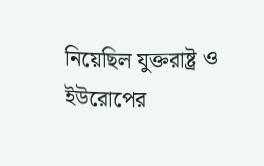নিয়েছিল যুক্তরাষ্ট্র ও ইউরোপের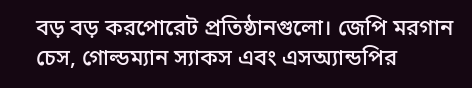বড় বড় করপোরেট প্রতিষ্ঠানগুলো। জেপি মরগান চেস, গোল্ডম্যান স্যাকস এবং এসঅ্যান্ডপির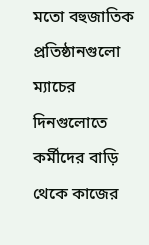মতো বহুজাতিক প্রতিষ্ঠানগুলো ম্যাচের দিনগুলোতে কর্মীদের বাড়ি থেকে কাজের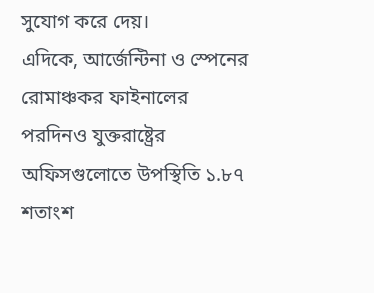সুযোগ করে দেয়।
এদিকে, আর্জেন্টিনা ও স্পেনের রোমাঞ্চকর ফাইনালের পরদিনও যুক্তরাষ্ট্রের অফিসগুলোতে উপস্থিতি ১.৮৭ শতাংশ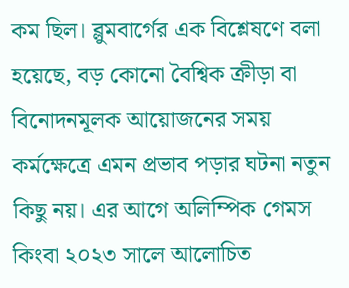কম ছিল। ব্লুমবার্গের এক বিশ্লেষণে বলা হয়েছে, বড় কোনো বৈশ্বিক ক্রীড়া বা বিনোদনমূলক আয়োজনের সময় কর্মক্ষেত্রে এমন প্রভাব পড়ার ঘটনা নতুন কিছু নয়। এর আগে অলিম্পিক গেমস কিংবা ২০২৩ সালে আলোচিত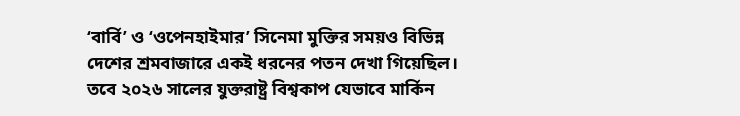‘বার্বি’ ও ‘ওপেনহাইমার’ সিনেমা মুক্তির সময়ও বিভিন্ন দেশের শ্রমবাজারে একই ধরনের পতন দেখা গিয়েছিল। তবে ২০২৬ সালের যুক্তরাষ্ট্র বিশ্বকাপ যেভাবে মার্কিন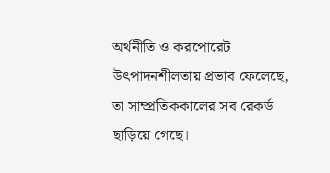অর্থনীতি ও করপোরেট উৎপাদনশীলতায় প্রভাব ফেলেছে, তা সাম্প্রতিককালের সব রেকর্ড ছাড়িয়ে গেছে।